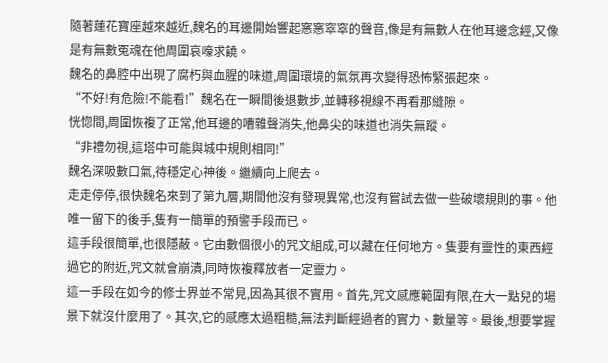隨著蓮花寶座越來越近,魏名的耳邊開始響起窸窸窣窣的聲音,像是有無數人在他耳邊念經,又像是有無數冤魂在他周圍哀嚎求饒。
魏名的鼻腔中出現了腐朽與血腥的味道,周圍環境的氣氛再次變得恐怖緊張起來。
“不好!有危險!不能看!”魏名在一瞬間後退數步,並轉移視線不再看那縫隙。
恍惚間,周圍恢複了正常,他耳邊的嘈雜聲消失,他鼻尖的味道也消失無蹤。
“非禮勿視,這塔中可能與城中規則相同!”
魏名深吸數口氣,待穩定心神後。繼續向上爬去。
走走停停,很快魏名來到了第九層,期間他沒有發現異常,也沒有嘗試去做一些破壞規則的事。他唯一留下的後手,隻有一簡單的預警手段而已。
這手段很簡單,也很隱蔽。它由數個很小的咒文組成,可以藏在任何地方。隻要有靈性的東西經過它的附近,咒文就會崩潰,同時恢複釋放者一定靈力。
這一手段在如今的修士界並不常見,因為其很不實用。首先,咒文感應範圍有限,在大一點兒的場景下就沒什麼用了。其次,它的感應太過粗糙,無法判斷經過者的實力、數量等。最後,想要掌握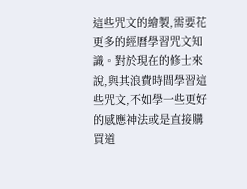這些咒文的繪製,需要花更多的經曆學習咒文知識。對於現在的修士來說,與其浪費時間學習這些咒文,不如學一些更好的感應神法或是直接購買道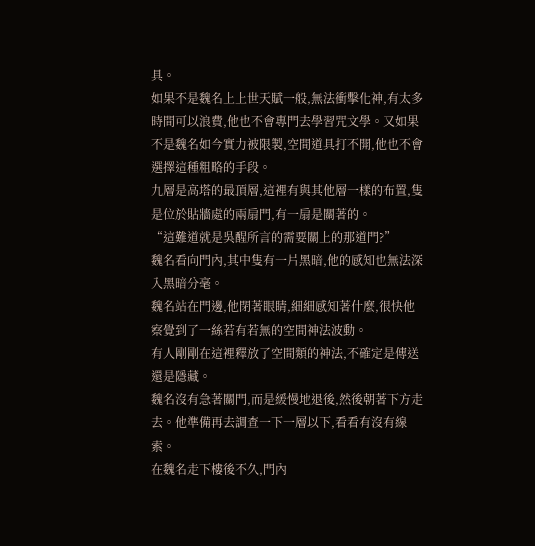具。
如果不是魏名上上世天賦一般,無法衝擊化神,有太多時間可以浪費,他也不會專門去學習咒文學。又如果不是魏名如今實力被限製,空間道具打不開,他也不會選擇這種粗略的手段。
九層是高塔的最頂層,這裡有與其他層一樣的布置,隻是位於貼牆處的兩扇門,有一扇是關著的。
“這難道就是吳醒所言的需要關上的那道門?”
魏名看向門內,其中隻有一片黑暗,他的感知也無法深入黑暗分毫。
魏名站在門邊,他閉著眼睛,細細感知著什麼,很快他察覺到了一絲若有若無的空間神法波動。
有人剛剛在這裡釋放了空間類的神法,不確定是傳送還是隱藏。
魏名沒有急著關門,而是緩慢地退後,然後朝著下方走去。他準備再去調查一下一層以下,看看有沒有線索。
在魏名走下樓後不久,門內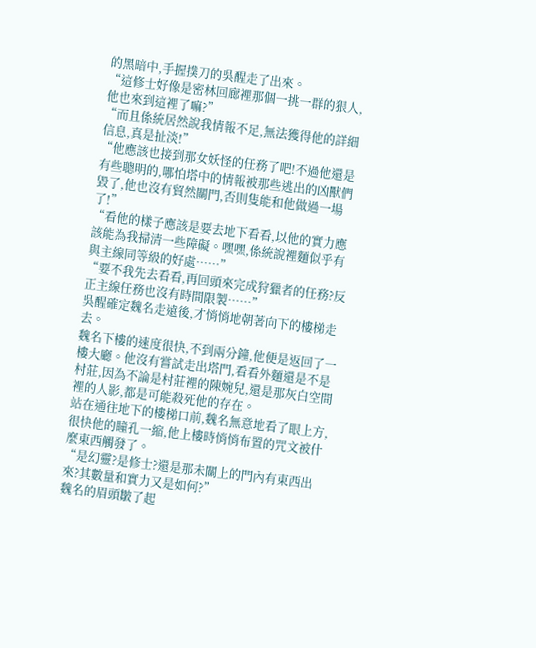的黑暗中,手握撲刀的吳醒走了出來。
“這修士好像是密林回廊裡那個一挑一群的狠人,他也來到這裡了嘛?”
“而且係統居然說我情報不足,無法獲得他的詳細信息,真是扯淡!”
“他應該也接到那女妖怪的任務了吧!不過他還是有些聰明的,哪怕塔中的情報被那些逃出的凶獸們毀了,他也沒有貿然關門,否則隻能和他做過一場了!”
“看他的樣子應該是要去地下看看,以他的實力應該能為我掃清一些障礙。嘿嘿,係統說裡麵似乎有與主線同等級的好處……”
“要不我先去看看,再回頭來完成狩獵者的任務?反正主線任務也沒有時間限製……”
吳醒確定魏名走遠後,才悄悄地朝著向下的樓梯走去。
魏名下樓的速度很快,不到兩分鐘,他便是返回了一樓大廳。他沒有嘗試走出塔門,看看外麵還是不是村莊,因為不論是村莊裡的陳婉兒,還是那灰白空間裡的人影,都是可能殺死他的存在。
站在通往地下的樓梯口前,魏名無意地看了眼上方,很快他的瞳孔一縮,他上樓時悄悄布置的咒文被什麼東西觸發了。
“是幻靈?是修士?還是那未關上的門內有東西出來?其數量和實力又是如何?”
魏名的眉頭皺了起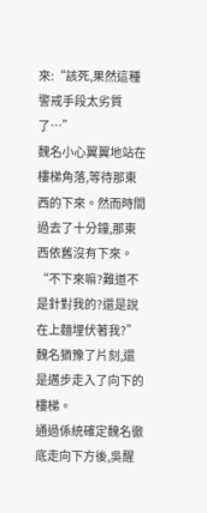來:“該死,果然這種警戒手段太劣質了…”
魏名小心翼翼地站在樓梯角落,等待那東西的下來。然而時間過去了十分鐘,那東西依舊沒有下來。
“不下來嘛?難道不是針對我的?還是說在上麵埋伏著我?”魏名猶豫了片刻,還是邁步走入了向下的樓梯。
通過係統確定魏名徹底走向下方後,吳醒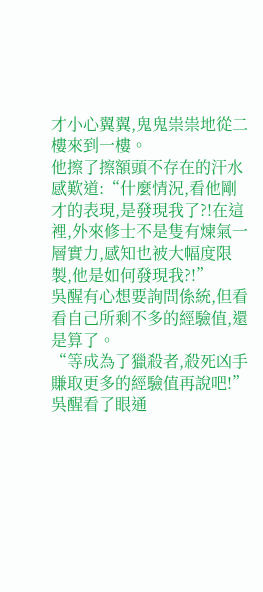才小心翼翼,鬼鬼祟祟地從二樓來到一樓。
他擦了擦額頭不存在的汗水感歎道:“什麼情況,看他剛才的表現,是發現我了?!在這裡,外來修士不是隻有煉氣一層實力,感知也被大幅度限製,他是如何發現我?!”
吳醒有心想要詢問係統,但看看自己所剩不多的經驗值,還是算了。
“等成為了獵殺者,殺死凶手賺取更多的經驗值再說吧!”
吳醒看了眼通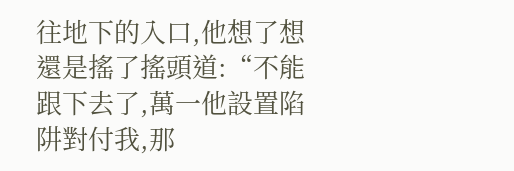往地下的入口,他想了想還是搖了搖頭道:“不能跟下去了,萬一他設置陷阱對付我,那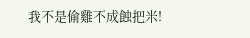我不是偷雞不成蝕把米!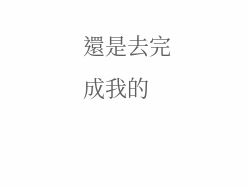還是去完成我的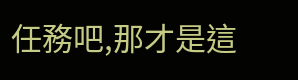任務吧,那才是這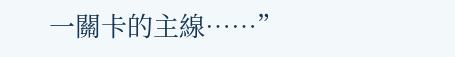一關卡的主線……”